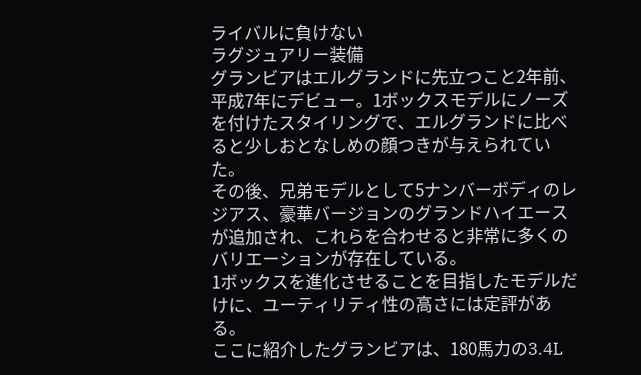ライバルに負けない
ラグジュアリー装備
グランビアはエルグランドに先立つこと2年前、平成7年にデビュー。1ボックスモデルにノーズを付けたスタイリングで、エルグランドに比べると少しおとなしめの顔つきが与えられていた。
その後、兄弟モデルとして5ナンバーボディのレジアス、豪華バージョンのグランドハイエースが追加され、これらを合わせると非常に多くのバリエーションが存在している。
1ボックスを進化させることを目指したモデルだけに、ユーティリティ性の高さには定評がある。
ここに紹介したグランビアは、180馬力の3.4L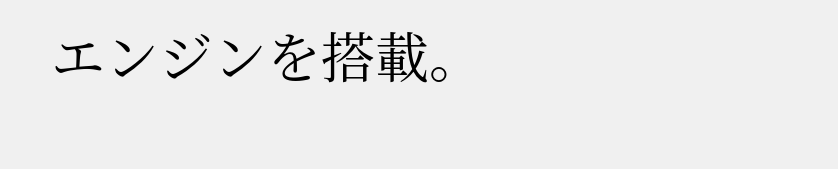エンジンを搭載。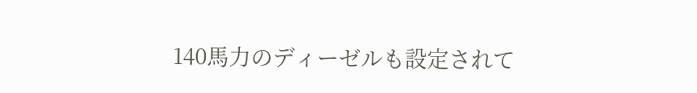140馬力のディーゼルも設定されて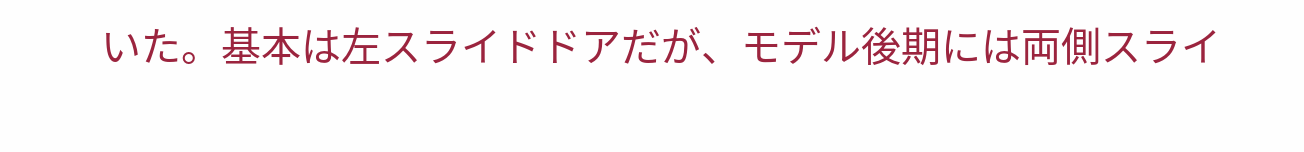いた。基本は左スライドドアだが、モデル後期には両側スライ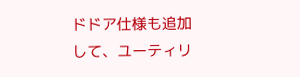ドドア仕様も追加して、ユーティリ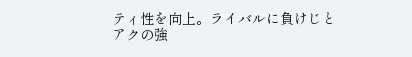ティ性を向上。ライバルに負けじとアクの強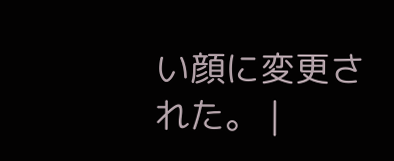い顔に変更された。 |